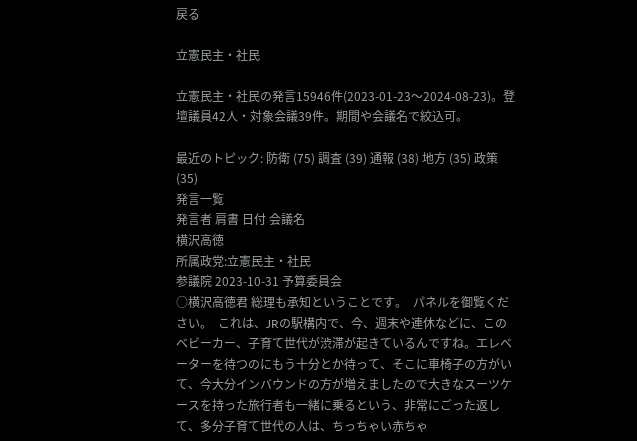戻る

立憲民主・社民

立憲民主・社民の発言15946件(2023-01-23〜2024-08-23)。登壇議員42人・対象会議39件。期間や会議名で絞込可。

最近のトピック: 防衛 (75) 調査 (39) 通報 (38) 地方 (35) 政策 (35)
発言一覧
発言者 肩書 日付 会議名
横沢高徳
所属政党:立憲民主・社民
参議院 2023-10-31 予算委員会
○横沢高徳君 総理も承知ということです。  パネルを御覧ください。  これは、JRの駅構内で、今、週末や連休などに、このベビーカー、子育て世代が渋滞が起きているんですね。エレベーターを待つのにもう十分とか待って、そこに車椅子の方がいて、今大分インバウンドの方が増えましたので大きなスーツケースを持った旅行者も一緒に乗るという、非常にごった返して、多分子育て世代の人は、ちっちゃい赤ちゃ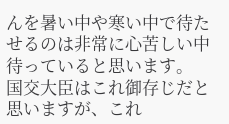んを暑い中や寒い中で待たせるのは非常に心苦しい中待っていると思います。  国交大臣はこれ御存じだと思いますが、これ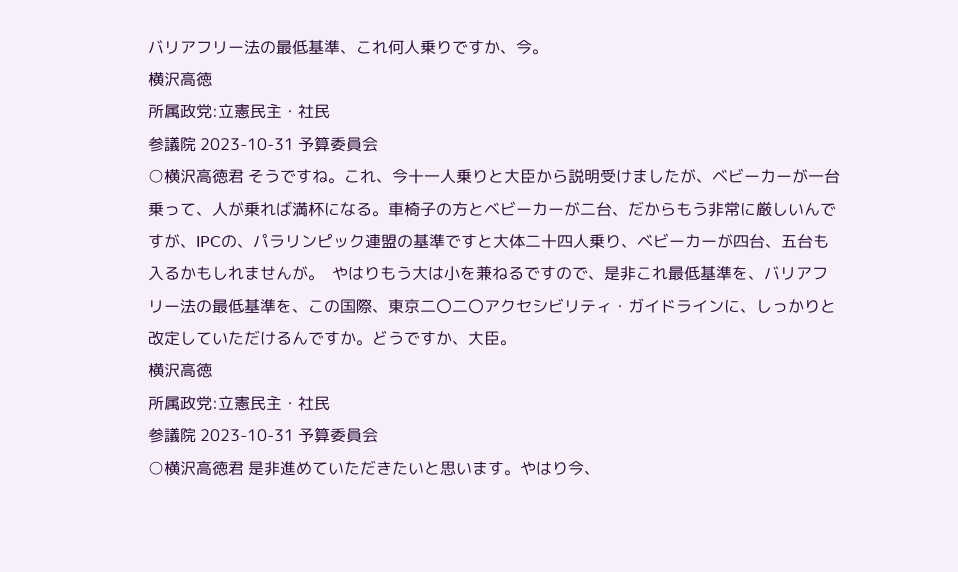バリアフリー法の最低基準、これ何人乗りですか、今。
横沢高徳
所属政党:立憲民主・社民
参議院 2023-10-31 予算委員会
○横沢高徳君 そうですね。これ、今十一人乗りと大臣から説明受けましたが、ベビーカーが一台乗って、人が乗れば満杯になる。車椅子の方とベビーカーが二台、だからもう非常に厳しいんですが、IPCの、パラリンピック連盟の基準ですと大体二十四人乗り、ベビーカーが四台、五台も入るかもしれませんが。  やはりもう大は小を兼ねるですので、是非これ最低基準を、バリアフリー法の最低基準を、この国際、東京二〇二〇アクセシビリティ・ガイドラインに、しっかりと改定していただけるんですか。どうですか、大臣。
横沢高徳
所属政党:立憲民主・社民
参議院 2023-10-31 予算委員会
○横沢高徳君 是非進めていただきたいと思います。やはり今、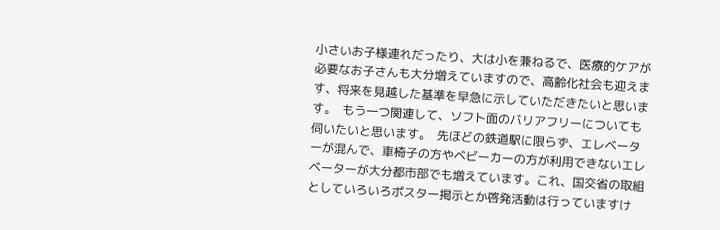小さいお子様連れだったり、大は小を兼ねるで、医療的ケアが必要なお子さんも大分増えていますので、高齢化社会も迎えます、将来を見越した基準を早急に示していただきたいと思います。  もう一つ関連して、ソフト面のバリアフリーについても伺いたいと思います。  先ほどの鉄道駅に限らず、エレベーターが混んで、車椅子の方やベビーカーの方が利用できないエレベーターが大分都市部でも増えています。これ、国交省の取組としていろいろポスター掲示とか啓発活動は行っていますけ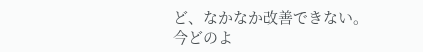ど、なかなか改善できない。今どのよ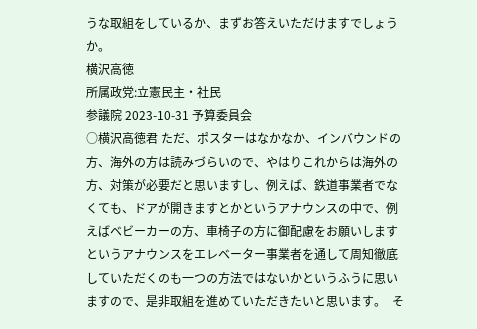うな取組をしているか、まずお答えいただけますでしょうか。
横沢高徳
所属政党:立憲民主・社民
参議院 2023-10-31 予算委員会
○横沢高徳君 ただ、ポスターはなかなか、インバウンドの方、海外の方は読みづらいので、やはりこれからは海外の方、対策が必要だと思いますし、例えば、鉄道事業者でなくても、ドアが開きますとかというアナウンスの中で、例えばベビーカーの方、車椅子の方に御配慮をお願いしますというアナウンスをエレベーター事業者を通して周知徹底していただくのも一つの方法ではないかというふうに思いますので、是非取組を進めていただきたいと思います。  そ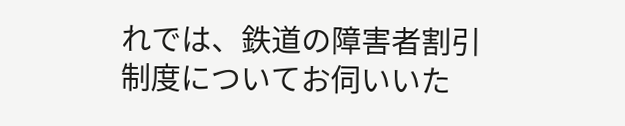れでは、鉄道の障害者割引制度についてお伺いいた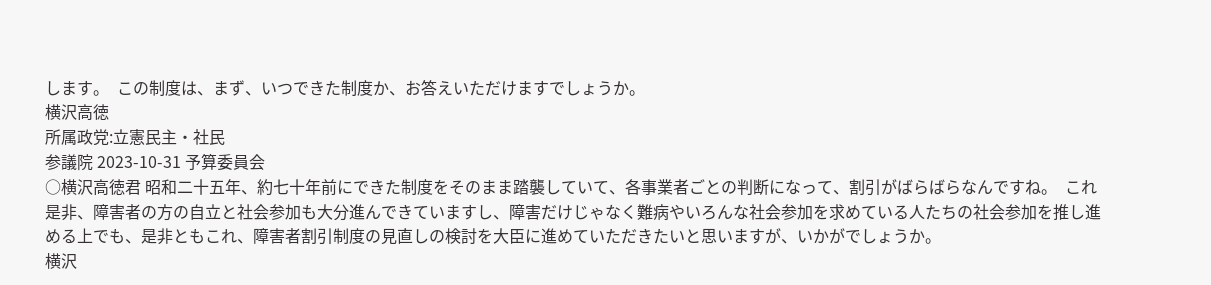します。  この制度は、まず、いつできた制度か、お答えいただけますでしょうか。
横沢高徳
所属政党:立憲民主・社民
参議院 2023-10-31 予算委員会
○横沢高徳君 昭和二十五年、約七十年前にできた制度をそのまま踏襲していて、各事業者ごとの判断になって、割引がばらばらなんですね。  これ是非、障害者の方の自立と社会参加も大分進んできていますし、障害だけじゃなく難病やいろんな社会参加を求めている人たちの社会参加を推し進める上でも、是非ともこれ、障害者割引制度の見直しの検討を大臣に進めていただきたいと思いますが、いかがでしょうか。
横沢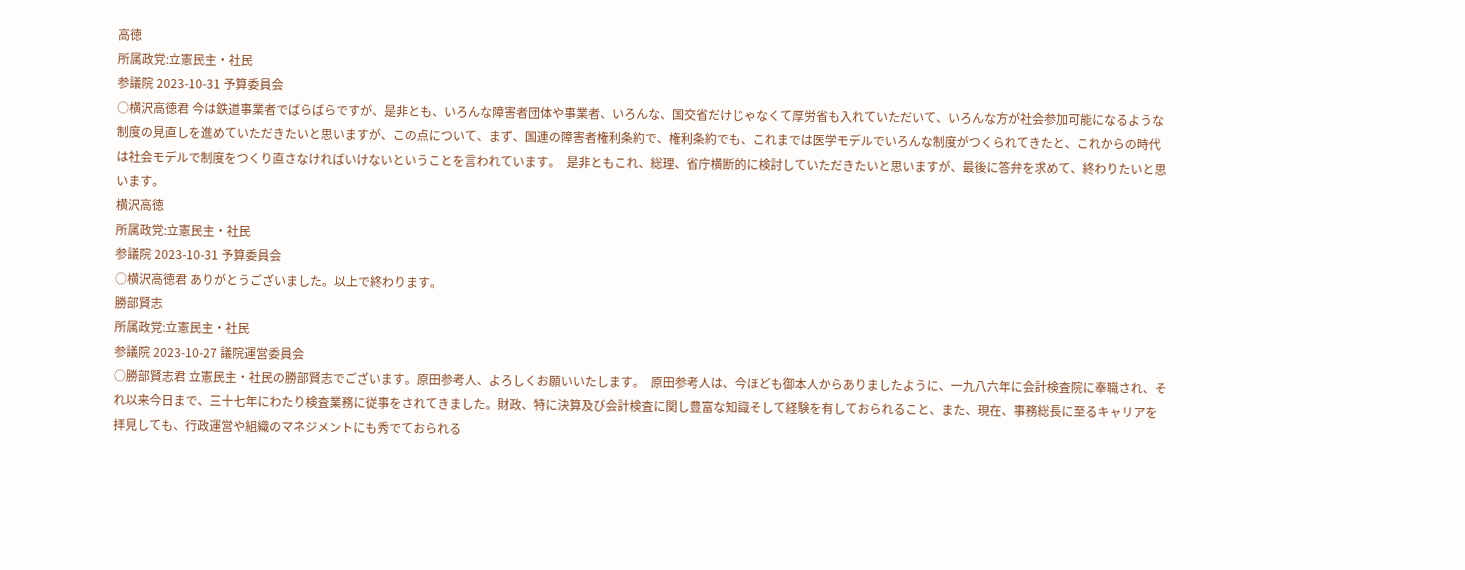高徳
所属政党:立憲民主・社民
参議院 2023-10-31 予算委員会
○横沢高徳君 今は鉄道事業者でばらばらですが、是非とも、いろんな障害者団体や事業者、いろんな、国交省だけじゃなくて厚労省も入れていただいて、いろんな方が社会参加可能になるような制度の見直しを進めていただきたいと思いますが、この点について、まず、国連の障害者権利条約で、権利条約でも、これまでは医学モデルでいろんな制度がつくられてきたと、これからの時代は社会モデルで制度をつくり直さなければいけないということを言われています。  是非ともこれ、総理、省庁横断的に検討していただきたいと思いますが、最後に答弁を求めて、終わりたいと思います。
横沢高徳
所属政党:立憲民主・社民
参議院 2023-10-31 予算委員会
○横沢高徳君 ありがとうございました。以上で終わります。
勝部賢志
所属政党:立憲民主・社民
参議院 2023-10-27 議院運営委員会
○勝部賢志君 立憲民主・社民の勝部賢志でございます。原田参考人、よろしくお願いいたします。  原田参考人は、今ほども御本人からありましたように、一九八六年に会計検査院に奉職され、それ以来今日まで、三十七年にわたり検査業務に従事をされてきました。財政、特に決算及び会計検査に関し豊富な知識そして経験を有しておられること、また、現在、事務総長に至るキャリアを拝見しても、行政運営や組織のマネジメントにも秀でておられる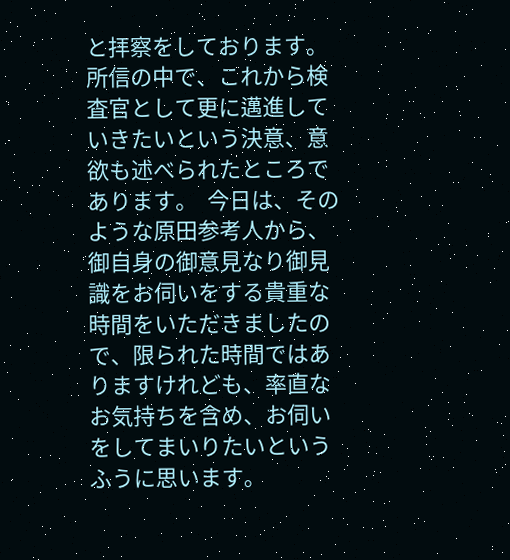と拝察をしております。所信の中で、これから検査官として更に邁進していきたいという決意、意欲も述べられたところであります。  今日は、そのような原田参考人から、御自身の御意見なり御見識をお伺いをする貴重な時間をいただきましたので、限られた時間ではありますけれども、率直なお気持ちを含め、お伺いをしてまいりたいというふうに思います。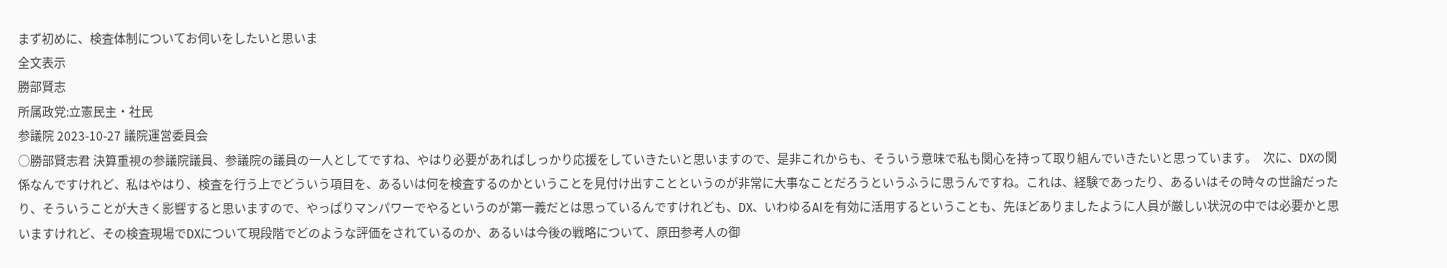まず初めに、検査体制についてお伺いをしたいと思いま
全文表示
勝部賢志
所属政党:立憲民主・社民
参議院 2023-10-27 議院運営委員会
○勝部賢志君 決算重視の参議院議員、参議院の議員の一人としてですね、やはり必要があればしっかり応援をしていきたいと思いますので、是非これからも、そういう意味で私も関心を持って取り組んでいきたいと思っています。  次に、DXの関係なんですけれど、私はやはり、検査を行う上でどういう項目を、あるいは何を検査するのかということを見付け出すことというのが非常に大事なことだろうというふうに思うんですね。これは、経験であったり、あるいはその時々の世論だったり、そういうことが大きく影響すると思いますので、やっぱりマンパワーでやるというのが第一義だとは思っているんですけれども、DX、いわゆるAIを有効に活用するということも、先ほどありましたように人員が厳しい状況の中では必要かと思いますけれど、その検査現場でDXについて現段階でどのような評価をされているのか、あるいは今後の戦略について、原田参考人の御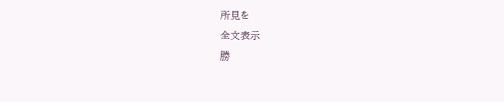所見を
全文表示
勝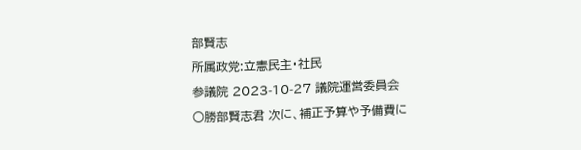部賢志
所属政党:立憲民主・社民
参議院 2023-10-27 議院運営委員会
○勝部賢志君 次に、補正予算や予備費に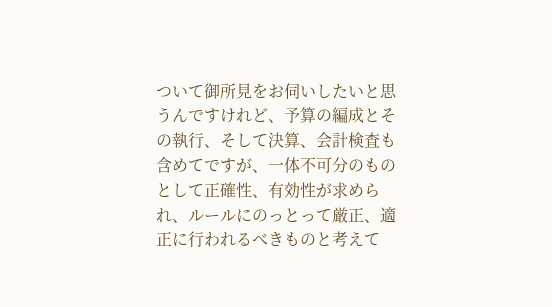ついて御所見をお伺いしたいと思うんですけれど、予算の編成とその執行、そして決算、会計検査も含めてですが、一体不可分のものとして正確性、有効性が求められ、ルールにのっとって厳正、適正に行われるべきものと考えて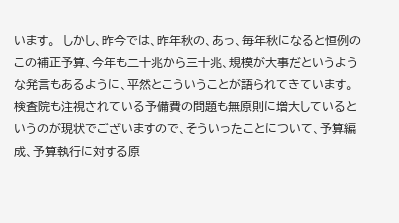います。  しかし、昨今では、昨年秋の、あっ、毎年秋になると恒例のこの補正予算、今年も二十兆から三十兆、規模が大事だというような発言もあるように、平然とこういうことが語られてきています。  検査院も注視されている予備費の問題も無原則に増大しているというのが現状でございますので、そういったことについて、予算編成、予算執行に対する原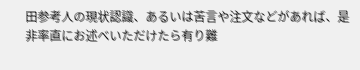田参考人の現状認識、あるいは苦言や注文などがあれば、是非率直にお述べいただけたら有り難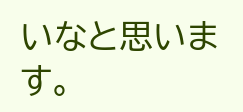いなと思います。